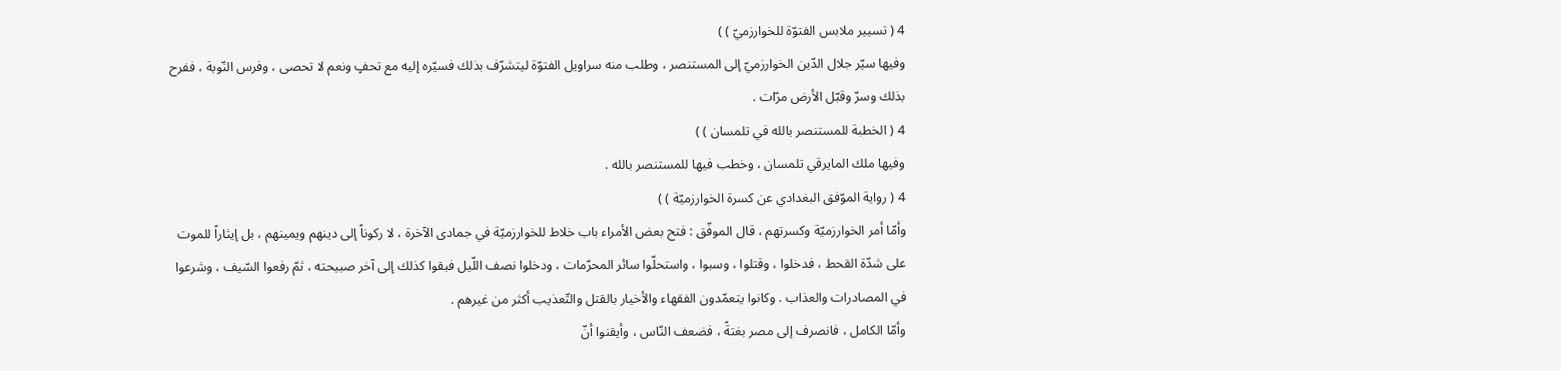4 ( تسيير ملابس الفتوّة للخوارزميّ ) )
وفيها سيّر جلال الدّين الخوارزميّ إلى المستنصر ، وطلب منه سراويل الفتوّة ليتشرّف بذلك فسيّره إليه مع تحفٍ ونعم لا تحصى ، وفرس النّوبة ، ففرح بذلك وسرّ وقبّل الأرض مرّات .
4 ( الخطبة للمستنصر بالله في تلمسان ) )
وفيها ملك المايرقي تلمسان ، وخطب فيها للمستنصر بالله .
4 ( رواية الموّفق البغدادي عن كسرة الخوارزميّة ) )
وأمّا أمر الخوارزميّة وكسرتهم ، قال الموفّق : فتح بعض الأمراء باب خلاط للخوارزميّة في جمادى الآخرة ، لا ركوناً إلى دينهم ويمينهم ، بل إيثاراً للموت على شدّة القحط ، فدخلوا ، وقتلوا ، وسبوا ، واستحلّوا سائر المحرّمات ، ودخلوا نصف اللّيل فبقوا كذلك إلى آخر صبيحته ، ثمّ رفعوا السّيف ، وشرعوا في المصادرات والعذاب . وكانوا يتعمّدون الفقهاء والأخيار بالقتل والتّعذيب أكثر من غيرهم .
وأمّا الكامل ، فانصرف إلى مصر بغتةً ، فضعف النّاس ، وأيقنوا أنّ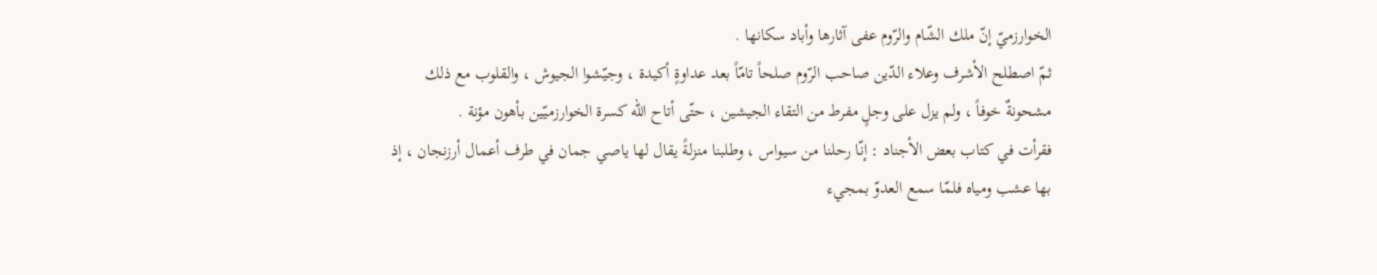الخوارزميّ إنّ ملك الشّام والرّوم عفى آثارها وأباد سكانها .
ثمّ اصطلح الأشرف وعلاء الدّين صاحب الرّوم صلحاً تامّاً بعد عداوةٍ أكيدة ، وجيّشوا الجيوش ، والقلوب مع ذلك مشحونةٌ خوفاً ، ولم يزل على وجلٍ مفرط من التقاء الجيشين ، حتّى أتاح الله كسرة الخوارزميّين بأهون مؤنة .
فقرأت في كتاب بعض الأجناد : إنّا رحلنا من سيواس ، وطلبنا منزلةً يقال لها ياصي جمان في طرف أعمال أرزنجان ، إذ بها عشب ومياه فلمّا سمع العدوّ بمجيء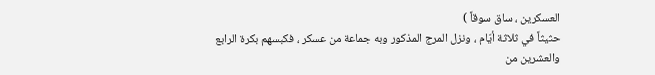العسكرين ، ساق سوقاً )
حثيثاً في ثلاثة أيّام ، ونزل المرج المذكور وبه جماعة من عسكر ، فكبسهم بكرة الرابع والعشرين من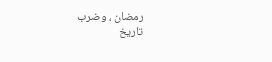رمضان ، وضرب
تاريخ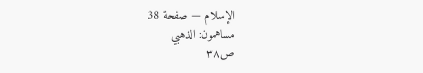الإسلام — صفحة 38
مساهمون: الذهبي
ص٣٨